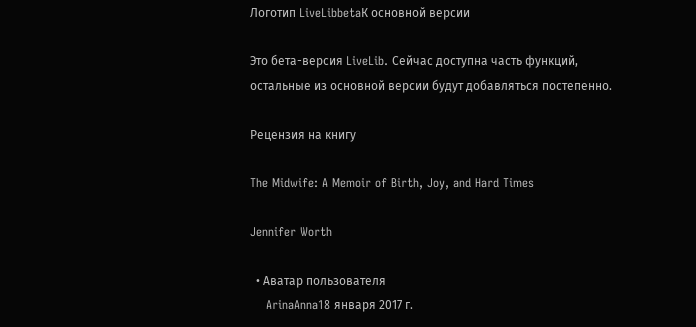Логотип LiveLibbetaК основной версии

Это бета-версия LiveLib. Сейчас доступна часть функций, остальные из основной версии будут добавляться постепенно.

Рецензия на книгу

The Midwife: A Memoir of Birth, Joy, and Hard Times

Jennifer Worth

  • Аватар пользователя
    ArinaAnna18 января 2017 г.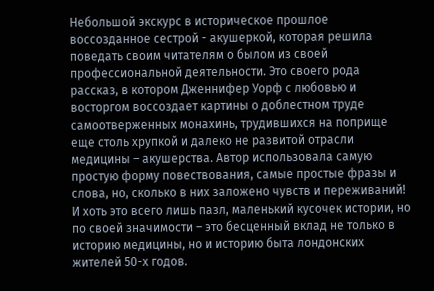Небольшой экскурс в историческое прошлое воссозданное сестрой - акушеркой, которая решила поведать своим читателям о былом из своей профессиональной деятельности. Это своего рода рассказ, в котором Дженнифер Уорф с любовью и восторгом воссоздает картины о доблестном труде самоотверженных монахинь, трудившихся на поприще еще столь хрупкой и далеко не развитой отрасли медицины – акушерства. Автор использовала самую простую форму повествования, самые простые фразы и слова, но, сколько в них заложено чувств и переживаний! И хоть это всего лишь пазл, маленький кусочек истории, но по своей значимости – это бесценный вклад не только в историю медицины, но и историю быта лондонских жителей 50-х годов.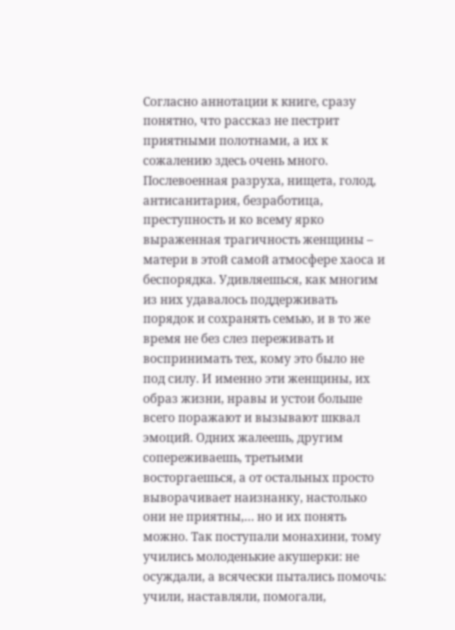Согласно аннотации к книге, сразу понятно, что рассказ не пестрит приятными полотнами, а их к сожалению здесь очень много. Послевоенная разруха, нищета, голод, антисанитария, безработица, преступность и ко всему ярко выраженная трагичность женщины – матери в этой самой атмосфере хаоса и беспорядка. Удивляешься, как многим из них удавалось поддерживать порядок и сохранять семью, и в то же время не без слез переживать и воспринимать тех, кому это было не под силу. И именно эти женщины, их образ жизни, нравы и устои больше всего поражают и вызывают шквал эмоций. Одних жалеешь, другим сопереживаешь, третьими восторгаешься, а от остальных просто выворачивает наизнанку, настолько они не приятны,… но и их понять можно. Так поступали монахини, тому учились молоденькие акушерки: не осуждали, а всячески пытались помочь: учили, наставляли, помогали,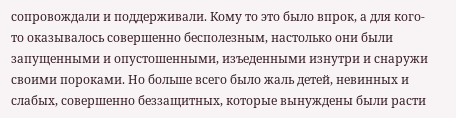сопровождали и поддерживали. Кому то это было впрок, а для кого-то оказывалось совершенно бесполезным, настолько они были запущенными и опустошенными, изъеденными изнутри и снаружи своими пороками. Но больше всего было жаль детей, невинных и слабых, совершенно беззащитных, которые вынуждены были расти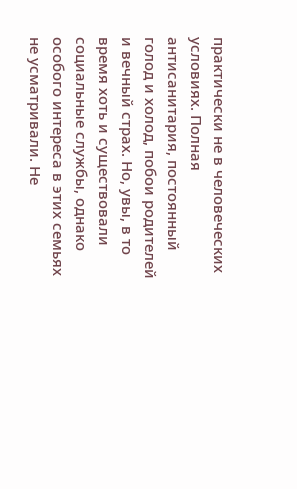практически не в человеческих условиях. Полная антисанитария, постоянный голод и холод, побои родителей и вечный страх. Но, увы, в то время хоть и существовали социальные службы, однако особого интереса в этих семьях не усматривали. Не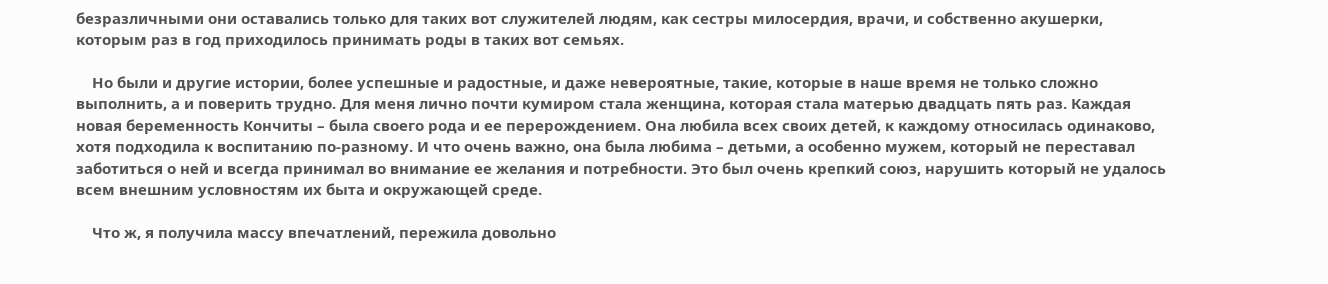безразличными они оставались только для таких вот служителей людям, как сестры милосердия, врачи, и собственно акушерки, которым раз в год приходилось принимать роды в таких вот семьях.

    Но были и другие истории, более успешные и радостные, и даже невероятные, такие, которые в наше время не только сложно выполнить, а и поверить трудно. Для меня лично почти кумиром стала женщина, которая стала матерью двадцать пять раз. Каждая новая беременность Кончиты – была своего рода и ее перерождением. Она любила всех своих детей, к каждому относилась одинаково, хотя подходила к воспитанию по-разному. И что очень важно, она была любима – детьми, а особенно мужем, который не переставал заботиться о ней и всегда принимал во внимание ее желания и потребности. Это был очень крепкий союз, нарушить который не удалось всем внешним условностям их быта и окружающей среде.

    Что ж, я получила массу впечатлений, пережила довольно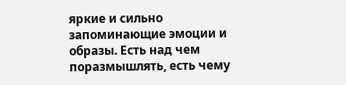яркие и сильно запоминающие эмоции и образы. Есть над чем поразмышлять, есть чему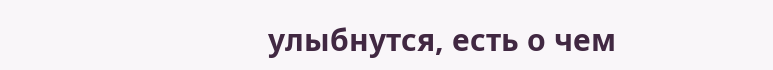улыбнутся, есть о чем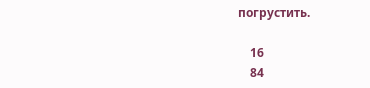погрустить.

    16
    84